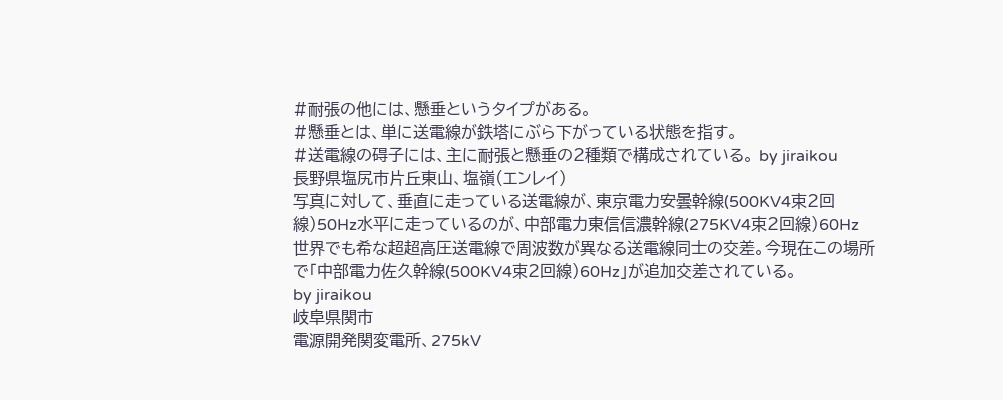#耐張の他には、懸垂というタイプがある。
#懸垂とは、単に送電線が鉄塔にぶら下がっている状態を指す。
#送電線の碍子には、主に耐張と懸垂の2種類で構成されている。 by jiraikou
長野県塩尻市片丘東山、塩嶺(エンレイ)
写真に対して、垂直に走っている送電線が、東京電力安曇幹線(500KV4束2回線)50Hz水平に走っているのが、中部電力東信信濃幹線(275KV4束2回線)60Hz
世界でも希な超超高圧送電線で周波数が異なる送電線同士の交差。今現在この場所で「中部電力佐久幹線(500KV4束2回線)60Hz」が追加交差されている。
by jiraikou
岐阜県関市
電源開発関変電所、275kV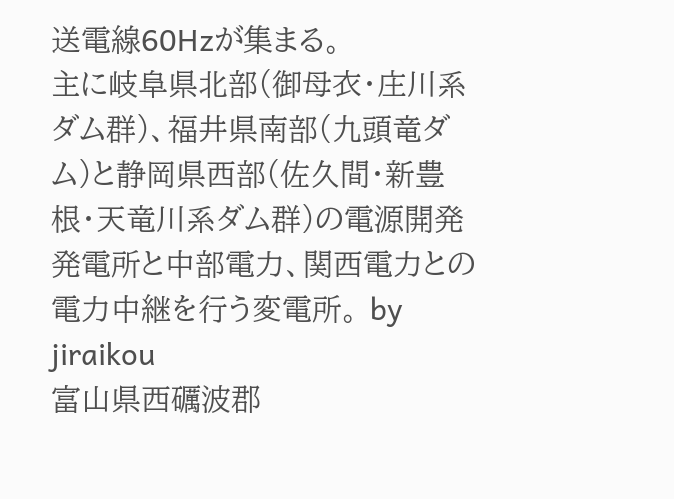送電線60Hzが集まる。
主に岐阜県北部(御母衣・庄川系ダム群)、福井県南部(九頭竜ダム)と静岡県西部(佐久間・新豊根・天竜川系ダム群)の電源開発発電所と中部電力、関西電力との電力中継を行う変電所。 by jiraikou
富山県西礪波郡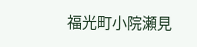福光町小院瀬見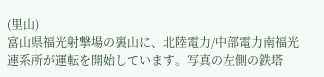(里山)
富山県福光射撃場の裏山に、北陸電力/中部電力南福光連系所が運転を開始しています。写真の左側の鉄塔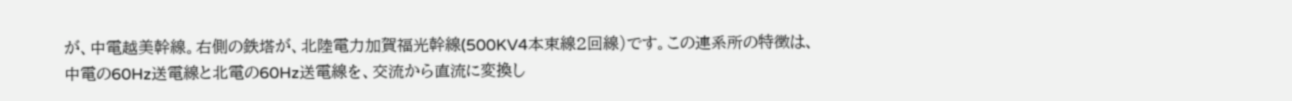が、中電越美幹線。右側の鉄塔が、北陸電力加賀福光幹線(500KV4本束線2回線)です。この連系所の特徴は、中電の60Hz送電線と北電の60Hz送電線を、交流から直流に変換し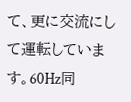て、更に交流にして運転しています。60Hz同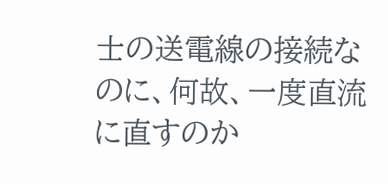士の送電線の接続なのに、何故、一度直流に直すのか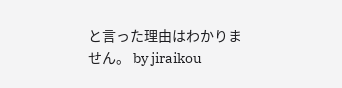と言った理由はわかりません。 by jiraikou